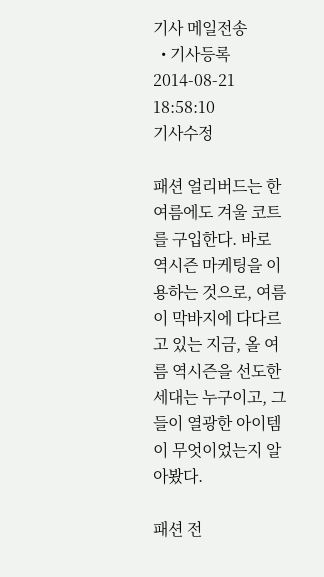기사 메일전송
  • 기사등록 2014-08-21 18:58:10
기사수정

패션 얼리버드는 한여름에도 겨울 코트를 구입한다. 바로 역시즌 마케팅을 이용하는 것으로, 여름이 막바지에 다다르고 있는 지금, 올 여름 역시즌을 선도한 세대는 누구이고, 그들이 열광한 아이템이 무엇이었는지 알아봤다.

패션 전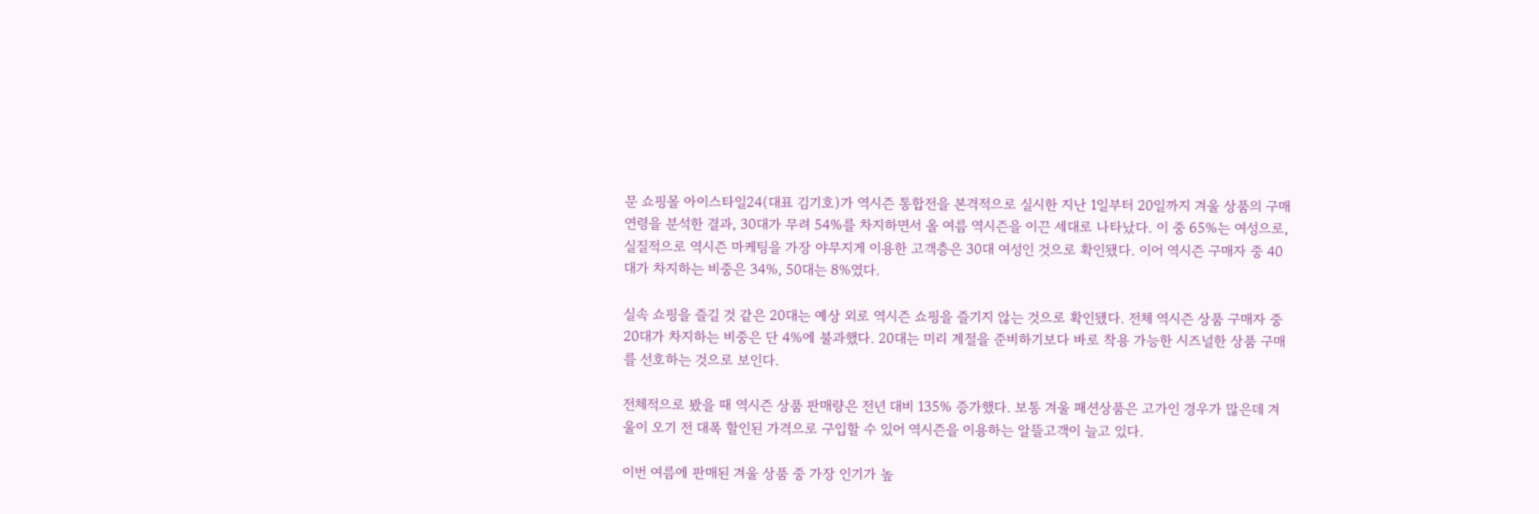문 쇼핑몰 아이스타일24(대표 김기호)가 역시즌 통합전을 본격적으로 실시한 지난 1일부터 20일까지 겨울 상품의 구매 연령을 분석한 결과, 30대가 무려 54%를 차지하면서 올 여름 역시즌을 이끈 세대로 나타났다. 이 중 65%는 여성으로, 실질적으로 역시즌 마케팅을 가장 야무지게 이용한 고객층은 30대 여성인 것으로 확인됐다. 이어 역시즌 구매자 중 40대가 차지하는 비중은 34%, 50대는 8%였다.

실속 쇼핑을 즐길 것 같은 20대는 예상 외로 역시즌 쇼핑을 즐기지 않는 것으로 확인됐다. 전체 역시즌 상품 구매자 중 20대가 차지하는 비중은 단 4%에 불과했다. 20대는 미리 계절을 준비하기보다 바로 착용 가능한 시즈널한 상품 구매를 선호하는 것으로 보인다.

전체적으로 봤을 때 역시즌 상품 판매량은 전년 대비 135% 증가했다. 보통 겨울 패션상품은 고가인 경우가 많은데 겨울이 오기 전 대폭 할인된 가격으로 구입할 수 있어 역시즌을 이용하는 알뜰고객이 늘고 있다.

이번 여름에 판매된 겨울 상품 중 가장 인기가 높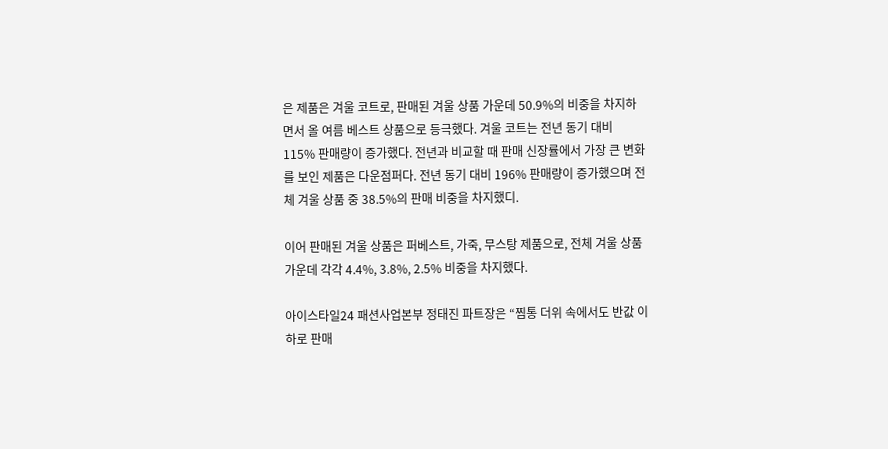은 제품은 겨울 코트로, 판매된 겨울 상품 가운데 50.9%의 비중을 차지하면서 올 여름 베스트 상품으로 등극했다. 겨울 코트는 전년 동기 대비 115% 판매량이 증가했다. 전년과 비교할 때 판매 신장률에서 가장 큰 변화를 보인 제품은 다운점퍼다. 전년 동기 대비 196% 판매량이 증가했으며 전체 겨울 상품 중 38.5%의 판매 비중을 차지했디.

이어 판매된 겨울 상품은 퍼베스트, 가죽, 무스탕 제품으로, 전체 겨울 상품 가운데 각각 4.4%, 3.8%, 2.5% 비중을 차지했다.

아이스타일24 패션사업본부 정태진 파트장은 “찜통 더위 속에서도 반값 이하로 판매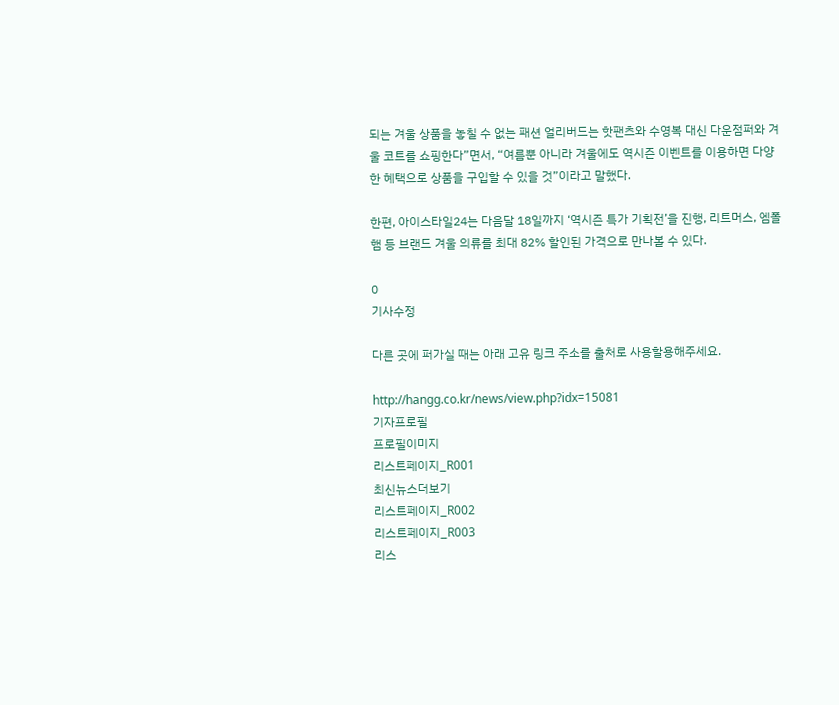되는 겨울 상품을 놓칠 수 없는 패션 얼리버드는 핫팬츠와 수영복 대신 다운점퍼와 겨울 코트를 쇼핑한다”면서, “여름뿐 아니라 겨울에도 역시즌 이벤트를 이용하면 다양한 혜택으로 상품을 구입할 수 있을 것”이라고 말했다.

한편, 아이스타일24는 다음달 18일까지 ‘역시즌 특가 기획전’을 진행, 리트머스, 엠폴햄 등 브랜드 겨울 의류를 최대 82% 할인된 가격으로 만나볼 수 있다.

0
기사수정

다른 곳에 퍼가실 때는 아래 고유 링크 주소를 출처로 사용할용해주세요.

http://hangg.co.kr/news/view.php?idx=15081
기자프로필
프로필이미지
리스트페이지_R001
최신뉴스더보기
리스트페이지_R002
리스트페이지_R003
리스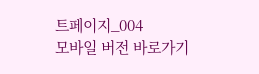트페이지_004
모바일 버전 바로가기